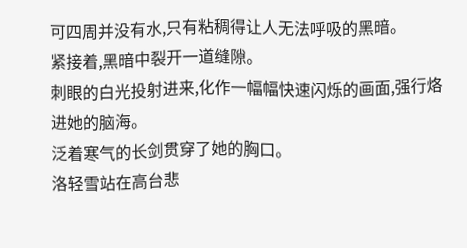可四周并没有水,只有粘稠得让人无法呼吸的黑暗。
紧接着,黑暗中裂开一道缝隙。
刺眼的白光投射进来,化作一幅幅快速闪烁的画面,强行烙进她的脑海。
泛着寒气的长剑贯穿了她的胸口。
洛轻雪站在高台悲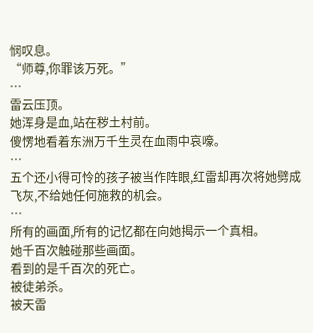悯叹息。
“师尊,你罪该万死。”
…
雷云压顶。
她浑身是血,站在秽土村前。
傻愣地看着东洲万千生灵在血雨中哀嚎。
…
五个还小得可怜的孩子被当作阵眼,红雷却再次将她劈成飞灰,不给她任何施救的机会。
…
所有的画面,所有的记忆都在向她揭示一个真相。
她千百次触碰那些画面。
看到的是千百次的死亡。
被徒弟杀。
被天雷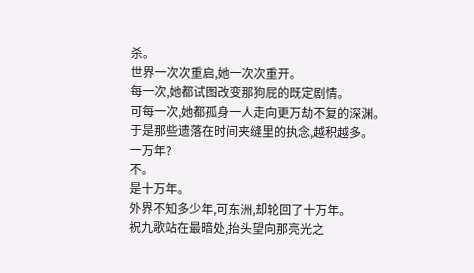杀。
世界一次次重启,她一次次重开。
每一次,她都试图改变那狗屁的既定剧情。
可每一次,她都孤身一人走向更万劫不复的深渊。
于是那些遗落在时间夹缝里的执念,越积越多。
一万年?
不。
是十万年。
外界不知多少年,可东洲,却轮回了十万年。
祝九歌站在最暗处,抬头望向那亮光之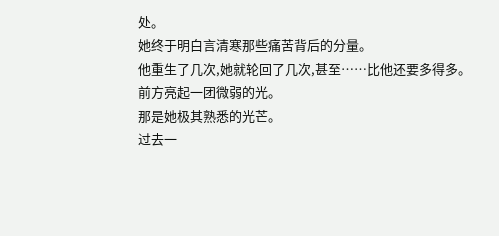处。
她终于明白言清寒那些痛苦背后的分量。
他重生了几次,她就轮回了几次,甚至……比他还要多得多。
前方亮起一团微弱的光。
那是她极其熟悉的光芒。
过去一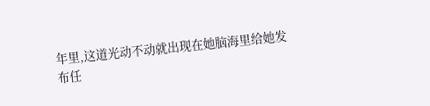年里,这道光动不动就出现在她脑海里给她发布任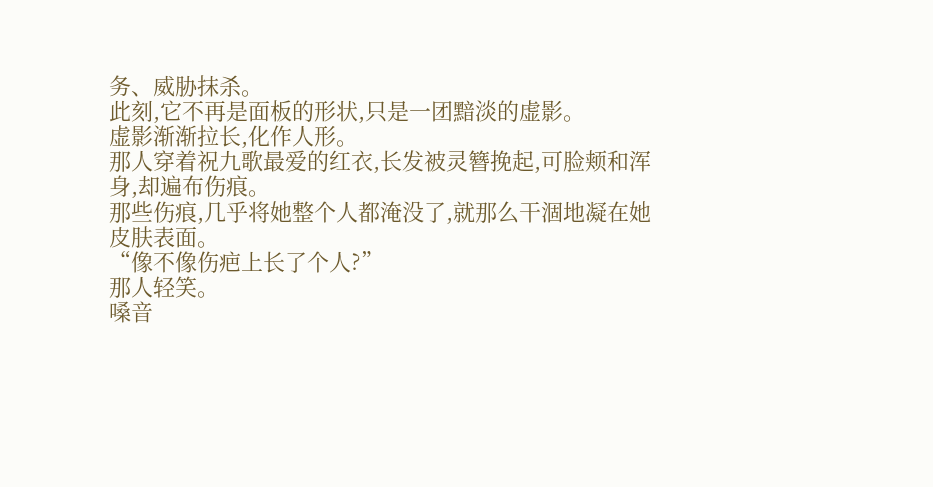务、威胁抹杀。
此刻,它不再是面板的形状,只是一团黯淡的虚影。
虚影渐渐拉长,化作人形。
那人穿着祝九歌最爱的红衣,长发被灵簪挽起,可脸颊和浑身,却遍布伤痕。
那些伤痕,几乎将她整个人都淹没了,就那么干涸地凝在她皮肤表面。
“像不像伤疤上长了个人?”
那人轻笑。
嗓音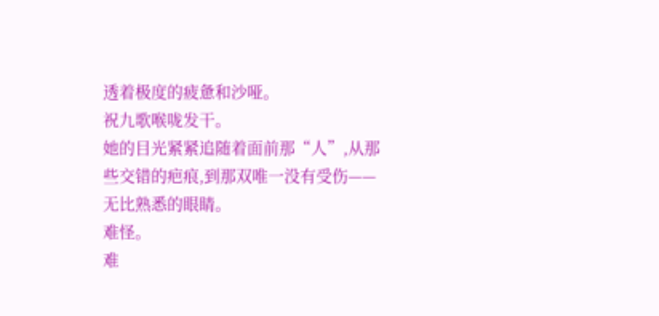透着极度的疲惫和沙哑。
祝九歌喉咙发干。
她的目光紧紧追随着面前那“人”,从那些交错的疤痕,到那双唯一没有受伤——
无比熟悉的眼睛。
难怪。
难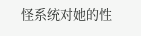怪系统对她的性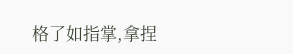格了如指掌,拿捏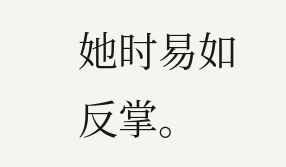她时易如反掌。